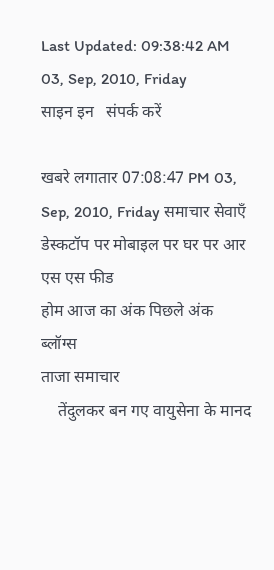Last Updated: 09:38:42 AM 03, Sep, 2010, Friday
साइन इन   संपर्क करें

खबरे लगातार 07:08:47 PM 03, Sep, 2010, Friday समाचार सेवाएँ डेस्कटॉप पर मोबाइल पर घर पर आर एस एस फीड
होम आज का अंक पिछले अंक      ब्लॉग्स
ताजा समाचार
    तेंदुलकर बन गए वायुसेना के मानद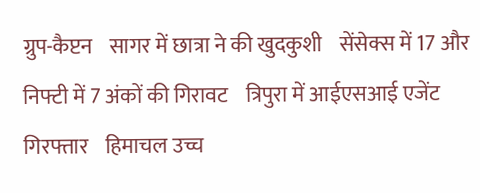ग्रुप-कैप्टन    सागर में छात्रा ने की खुदकुशी    सेंसेक्स में 17 और निफ्टी में 7 अंकों की गिरावट    त्रिपुरा में आईएसआई एजेंट गिरफ्तार    हिमाचल उच्च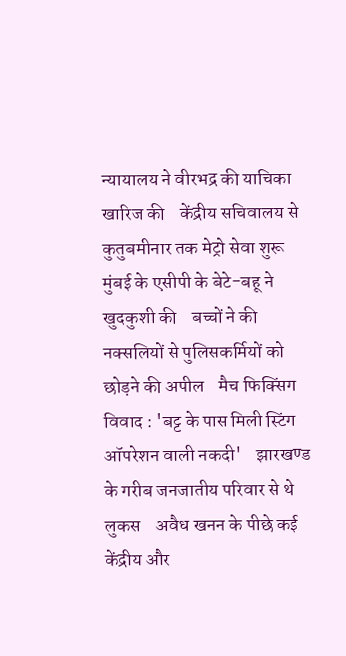न्यायालय ने वीरभद्र की याचिका खारिज की    केंद्रीय सचिवालय से कुतुबमीनार तक मेट्रो सेवा शुरू    मुंबई के एसीपी के बेटे-बहू ने खुदकुशी की    बच्चों ने की नक्सलियों से पुलिसकर्मियों को छोड़ने की अपील    मैच फिक्सिंग विवाद : 'बट्ट के पास मिली स्टिंग ऑपरेशन वाली नकदी'    झारखण्ड के गरीब जनजातीय परिवार से थे लुकस    अवैध खनन के पीछे कई केंद्रीय और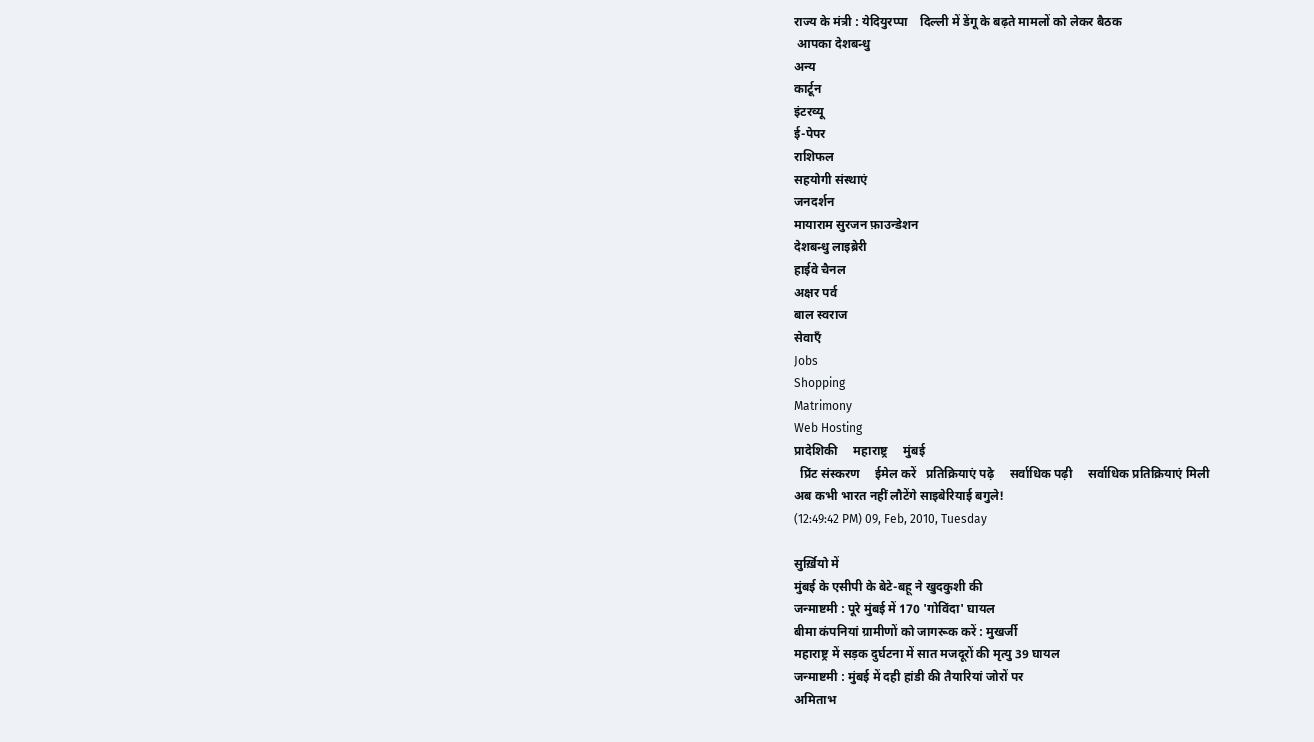राज्य के मंत्री : येदियुरप्पा    दिल्ली में डेंगू के बढ़ते मामलों को लेकर बैठक
 आपका देशबन्धु
अन्य
कार्टून
इंटरव्यू
ई-पेपर
राशिफल
सहयोगी संस्थाएं
जनदर्शन
मायाराम सुरजन फ़ाउन्डेशन
देशबन्धु लाइब्रेरी
हाईवे चैनल
अक्षर पर्व
बाल स्वराज
सेवाएँ
Jobs
Shopping
Matrimony
Web Hosting
प्रादेशिकी     महाराष्ट्र     मुंबई
  प्रिंट संस्‍करण     ईमेल करें   प्रतिक्रियाएं पढ़े     सर्वाधिक पढ़ी     सर्वाधिक प्रतिक्रियाएं मिली
अब कभी भारत नहीं लौटेंगे साइबेरियाई बगुले!
(12:49:42 PM) 09, Feb, 2010, Tuesday

सुर्ख़ियो में
मुंबई के एसीपी के बेटे-बहू ने खुदकुशी की
जन्माष्टमी : पूरे मुंबई में 170 'गोविंदा' घायल
बीमा कंपनियां ग्रामीणों को जागरूक करें : मुखर्जी
महाराष्ट्र में सड़क दुर्घटना में सात मजदूरों की मृत्यु 39 घायल
जन्माष्टमी : मुंबई में दही हांडी की तैयारियां जोरों पर
अमिताभ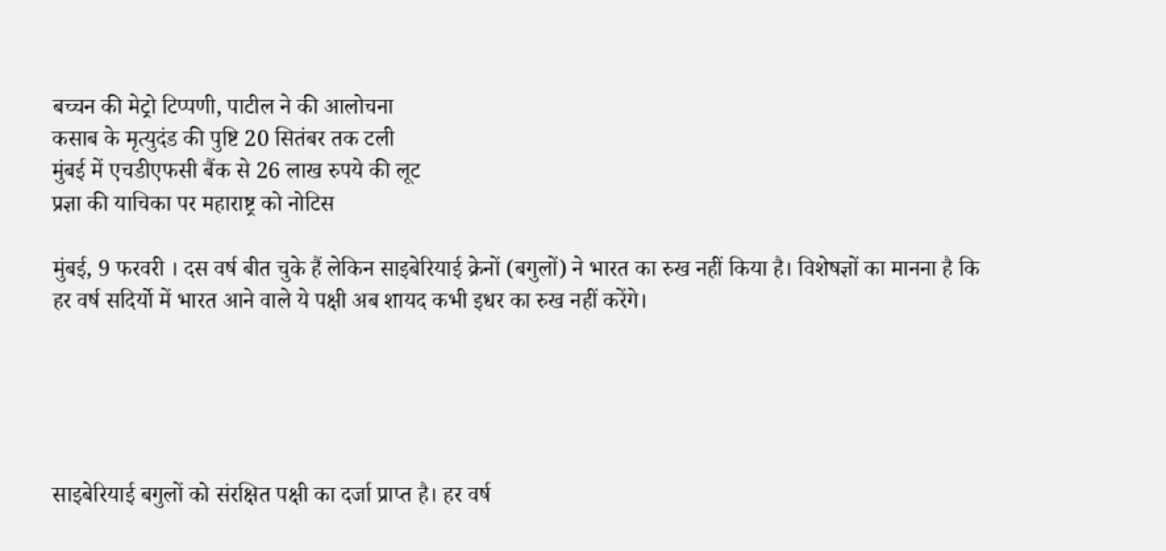बच्चन की मेट्रो टिप्पणी, पाटील ने की आलोचना
कसाब के मृत्युदंड की पुष्टि 20 सितंबर तक टली
मुंबई में एचडीएफसी बैंक से 26 लाख रुपये की लूट
प्रज्ञा की याचिका पर महाराष्ट्र को नोटिस

मुंबई, 9 फरवरी । दस वर्ष बीत चुके हैं लेकिन साइबेरियाई क्रेनों (बगुलों) ने भारत का रुख नहीं किया है। विशेषज्ञों का मानना है कि हर वर्ष सदिर्यो में भारत आने वाले ये पक्षी अब शायद कभी इधर का रुख नहीं करेंगे।





साइबेरियाई बगुलों को संरक्षित पक्षी का दर्जा प्राप्त है। हर वर्ष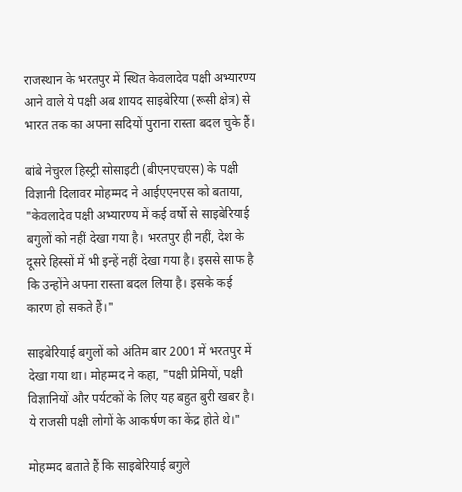राजस्थान के भरतपुर में स्थित केवलादेव पक्षी अभ्यारण्य आने वाले ये पक्षी अब शायद साइबेरिया (रूसी क्षेत्र) से भारत तक का अपना सदियों पुराना रास्ता बदल चुके हैं।

बांबे नेचुरल हिस्ट्री सोसाइटी (बीएनएचएस) के पक्षी विज्ञानी दिलावर मोहम्मद ने आईएएनएस को बताया, "केवलादेव पक्षी अभ्यारण्य में कई वर्षो से साइबेरियाई बगुलों को नहीं देखा गया है। भरतपुर ही नहीं, देश के दूसरे हिस्सों में भी इन्हें नहीं देखा गया है। इससे साफ है कि उन्होंने अपना रास्ता बदल लिया है। इसके कई कारण हो सकते हैं।"

साइबेरियाई बगुलों को अंतिम बार 2001 में भरतपुर में देखा गया था। मोहम्मद ने कहा, "पक्षी प्रेमियों, पक्षी विज्ञानियों और पर्यटकों के लिए यह बहुत बुरी खबर है। ये राजसी पक्षी लोगों के आकर्षण का केंद्र होते थे।"

मोहम्मद बताते हैं कि साइबेरियाई बगुले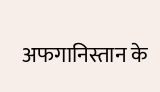अफगानिस्तान के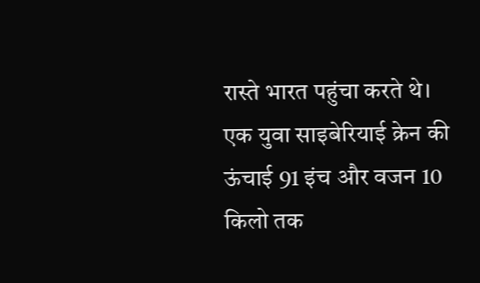रास्ते भारत पहुंचा करते थे। एक युवा साइबेरियाई क्रेन की ऊंचाई 91 इंच और वजन 10 किलो तक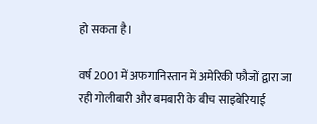हो सकता है।

वर्ष 2001 में अफगानिस्तान में अमेरिकी फौजों द्वारा जा रही गोलीबारी और बमबारी के बीच साइबेरियाई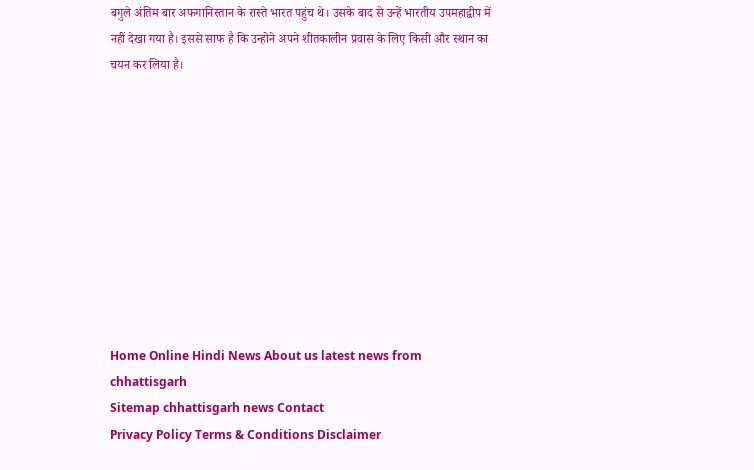बगुले अंतिम बार अफगानिस्तान के रास्ते भारत पहुंच थे। उसके बाद से उन्हें भारतीय उपमहाद्वीप में नहीं देखा गया है। इससे साफ है कि उन्होने अपने शीतकालीन प्रवास के लिए किसी और स्थान का चयन कर लिया है।










Home Online Hindi News About us latest news from chhattisgarh
Sitemap chhattisgarh news Contact
Privacy Policy Terms & Conditions Disclaimer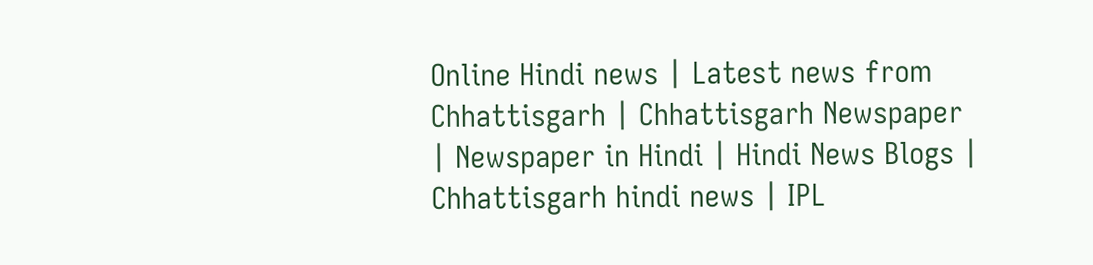Online Hindi news | Latest news from Chhattisgarh | Chhattisgarh Newspaper | Newspaper in Hindi | Hindi News Blogs | Chhattisgarh hindi news | IPL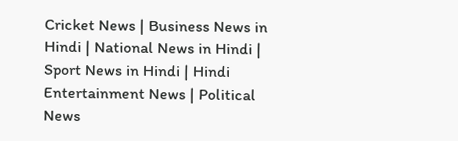Cricket News | Business News in Hindi | National News in Hindi | Sport News in Hindi | Hindi Entertainment News | Political News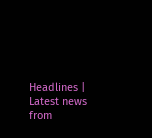Headlines | Latest news from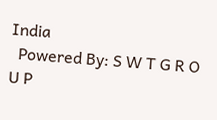India
  Powered By: S W T G R O U P